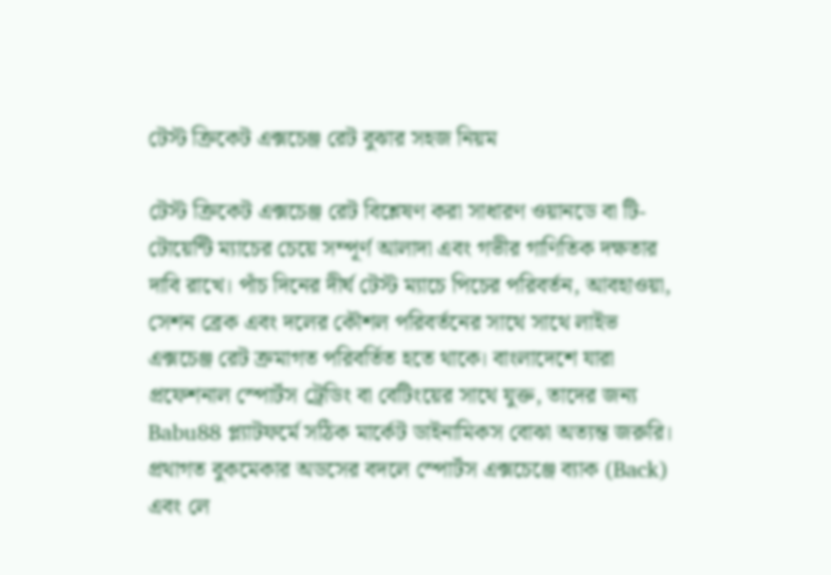টেস্ট ক্রিকেট এক্সচেঞ্জ রেট বুঝার সহজ নিয়ম

টেস্ট ক্রিকেট এক্সচেঞ্জ রেট বিশ্লেষণ করা সাধারণ ওয়ানডে বা টি-টোয়েন্টি ম্যাচের চেয়ে সম্পূর্ণ আলাদা এবং গভীর গাণিতিক দক্ষতার দাবি রাখে। পাঁচ দিনের দীর্ঘ টেস্ট ম্যাচে পিচের পরিবর্তন, আবহাওয়া, সেশন ব্রেক এবং দলের কৌশল পরিবর্তনের সাথে সাথে লাইভ এক্সচেঞ্জ রেট ক্রমাগত পরিবর্তিত হতে থাকে। বাংলাদেশে যারা প্রফেশনাল স্পোর্টস ট্রেডিং বা বেটিংয়ের সাথে যুক্ত, তাদের জন্য Babu88 প্ল্যাটফর্মে সঠিক মার্কেট ডাইনামিকস বোঝা অত্যন্ত জরুরি। প্রথাগত বুকমেকার অডসের বদলে স্পোর্টস এক্সচেঞ্জে ব্যাক (Back) এবং লে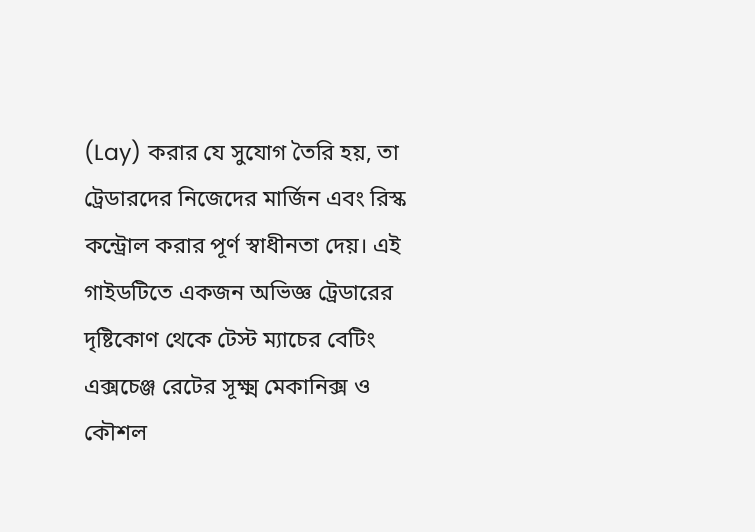(Lay) করার যে সুযোগ তৈরি হয়, তা ট্রেডারদের নিজেদের মার্জিন এবং রিস্ক কন্ট্রোল করার পূর্ণ স্বাধীনতা দেয়। এই গাইডটিতে একজন অভিজ্ঞ ট্রেডারের দৃষ্টিকোণ থেকে টেস্ট ম্যাচের বেটিং এক্সচেঞ্জ রেটের সূক্ষ্ম মেকানিক্স ও কৌশল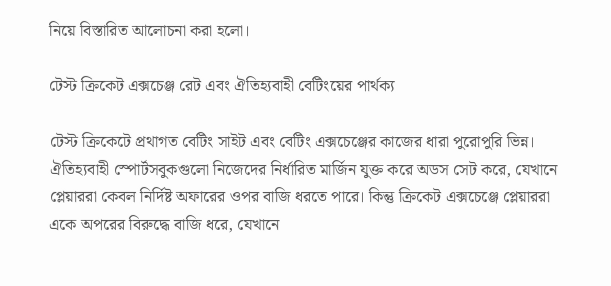নিয়ে বিস্তারিত আলোচনা করা হলো।

টেস্ট ক্রিকেট এক্সচেঞ্জ রেট এবং ঐতিহ্যবাহী বেটিংয়ের পার্থক্য

টেস্ট ক্রিকেটে প্রথাগত বেটিং সাইট এবং বেটিং এক্সচেঞ্জের কাজের ধারা পুরোপুরি ভিন্ন। ঐতিহ্যবাহী স্পোর্টসবুকগুলো নিজেদের নির্ধারিত মার্জিন যুক্ত করে অডস সেট করে, যেখানে প্লেয়াররা কেবল নির্দিষ্ট অফারের ওপর বাজি ধরতে পারে। কিন্তু ক্রিকেট এক্সচেঞ্জে প্লেয়াররা একে অপরের বিরুদ্ধে বাজি ধরে, যেখানে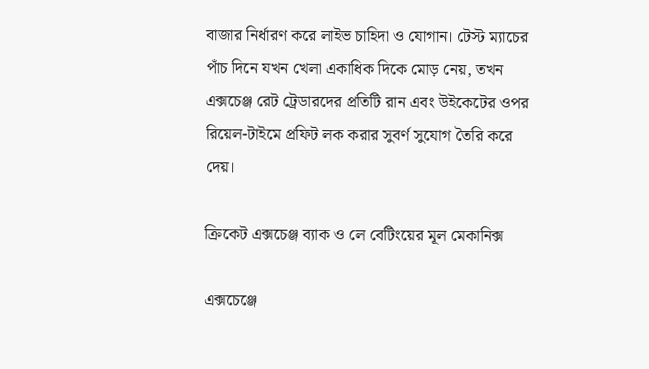বাজার নির্ধারণ করে লাইভ চাহিদা ও যোগান। টেস্ট ম্যাচের পাঁচ দিনে যখন খেলা একাধিক দিকে মোড় নেয়, তখন এক্সচেঞ্জ রেট ট্রেডারদের প্রতিটি রান এবং উইকেটের ওপর রিয়েল-টাইমে প্রফিট লক করার সুবর্ণ সুযোগ তৈরি করে দেয়।

ক্রিকেট এক্সচেঞ্জ ব্যাক ও লে বেটিংয়ের মূল মেকানিক্স

এক্সচেঞ্জে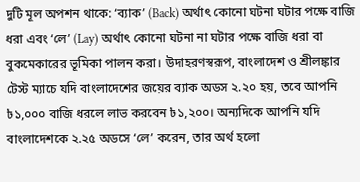দুটি মূল অপশন থাকে: ‘ব্যাক’ (Back) অর্থাৎ কোনো ঘটনা ঘটার পক্ষে বাজি ধরা এবং ‘লে’ (Lay) অর্থাৎ কোনো ঘটনা না ঘটার পক্ষে বাজি ধরা বা বুকমেকারের ভূমিকা পালন করা। উদাহরণস্বরূপ, বাংলাদেশ ও শ্রীলঙ্কার টেস্ট ম্যাচে যদি বাংলাদেশের জয়ের ব্যাক অডস ২.২০ হয়, তবে আপনি ৳১,০০০ বাজি ধরলে লাভ করবেন ৳১,২০০। অন্যদিকে আপনি যদি বাংলাদেশকে ২.২৫ অডসে ‘লে’ করেন, তার অর্থ হলো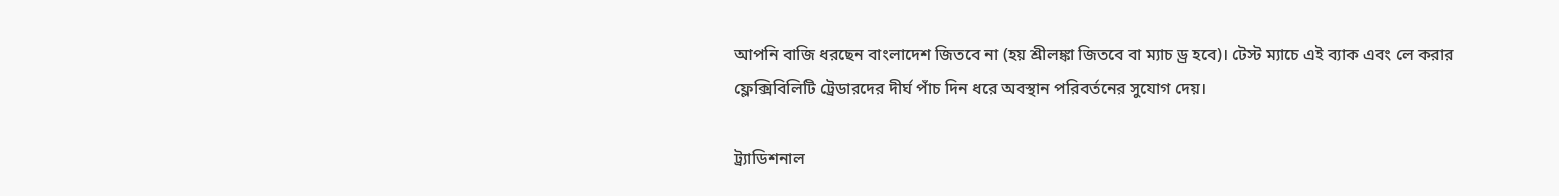আপনি বাজি ধরছেন বাংলাদেশ জিতবে না (হয় শ্রীলঙ্কা জিতবে বা ম্যাচ ড্র হবে)। টেস্ট ম্যাচে এই ব্যাক এবং লে করার ফ্লেক্সিবিলিটি ট্রেডারদের দীর্ঘ পাঁচ দিন ধরে অবস্থান পরিবর্তনের সুযোগ দেয়।

ট্র্যাডিশনাল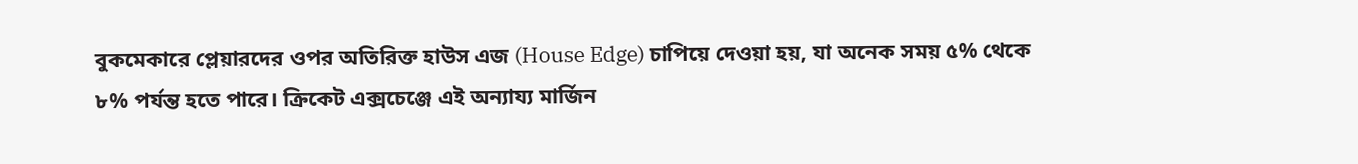বুকমেকারে প্লেয়ারদের ওপর অতিরিক্ত হাউস এজ (House Edge) চাপিয়ে দেওয়া হয়, যা অনেক সময় ৫% থেকে ৮% পর্যন্ত হতে পারে। ক্রিকেট এক্সচেঞ্জে এই অন্যায্য মার্জিন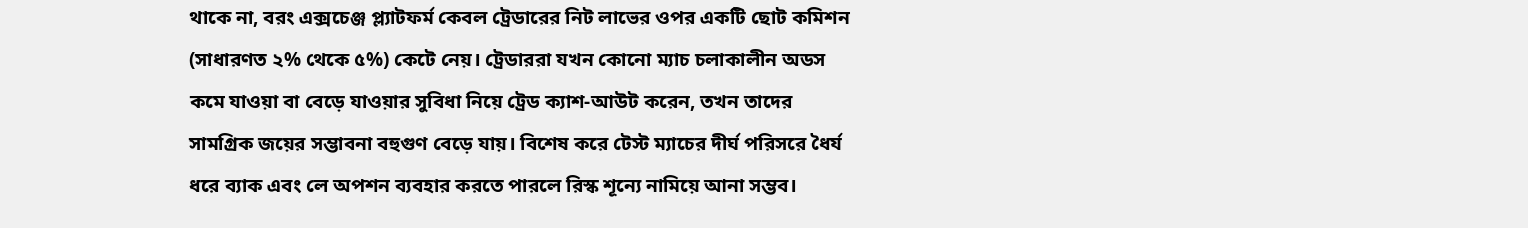থাকে না, বরং এক্সচেঞ্জ প্ল্যাটফর্ম কেবল ট্রেডারের নিট লাভের ওপর একটি ছোট কমিশন (সাধারণত ২% থেকে ৫%) কেটে নেয়। ট্রেডাররা যখন কোনো ম্যাচ চলাকালীন অডস কমে যাওয়া বা বেড়ে যাওয়ার সুবিধা নিয়ে ট্রেড ক্যাশ-আউট করেন, তখন তাদের সামগ্রিক জয়ের সম্ভাবনা বহুগুণ বেড়ে যায়। বিশেষ করে টেস্ট ম্যাচের দীর্ঘ পরিসরে ধৈর্য ধরে ব্যাক এবং লে অপশন ব্যবহার করতে পারলে রিস্ক শূন্যে নামিয়ে আনা সম্ভব।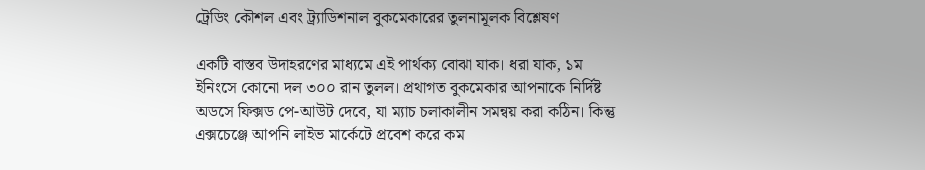ট্রেডিং কৌশল এবং ট্র্যাডিশনাল বুকমেকারের তুলনামূলক বিশ্লেষণ

একটি বাস্তব উদাহরণের মাধ্যমে এই পার্থক্য বোঝা যাক। ধরা যাক, ১ম ইনিংসে কোনো দল ৩০০ রান তুলল। প্রথাগত বুকমেকার আপনাকে নির্দিষ্ট অডসে ফিক্সড পে-আউট দেবে, যা ম্যাচ চলাকালীন সমন্বয় করা কঠিন। কিন্তু এক্সচেঞ্জে আপনি লাইভ মার্কেটে প্রবেশ করে কম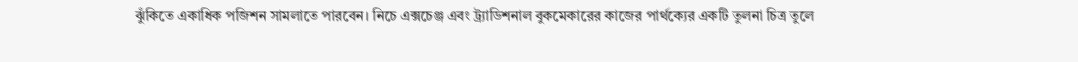ঝুঁকিতে একাধিক পজিশন সামলাতে পারবেন। নিচে এক্সচেঞ্জ এবং ট্র্যাডিশনাল বুকমেকারের কাজের পার্থক্যের একটি তুলনা চিত্র তুলে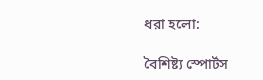ধরা হলো:

বৈশিষ্ট্য স্পোর্টস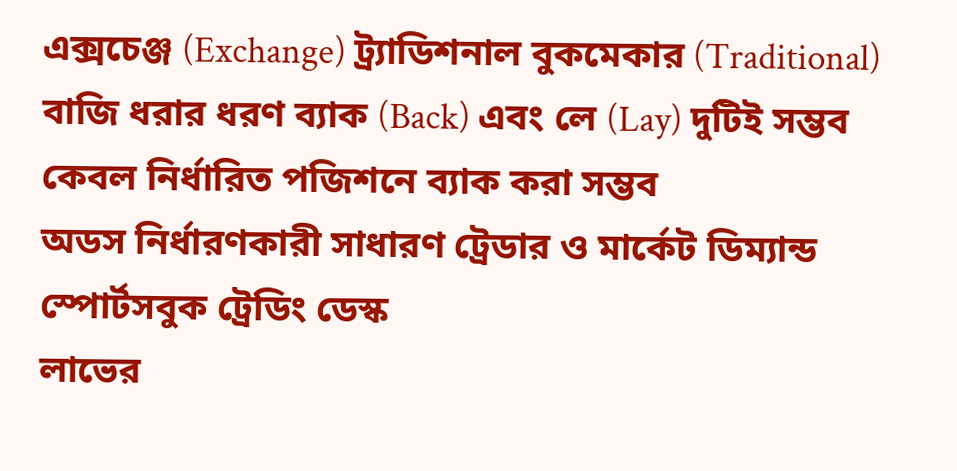এক্সচেঞ্জ (Exchange) ট্র্যাডিশনাল বুকমেকার (Traditional)
বাজি ধরার ধরণ ব্যাক (Back) এবং লে (Lay) দুটিই সম্ভব কেবল নির্ধারিত পজিশনে ব্যাক করা সম্ভব
অডস নির্ধারণকারী সাধারণ ট্রেডার ও মার্কেট ডিম্যান্ড স্পোর্টসবুক ট্রেডিং ডেস্ক
লাভের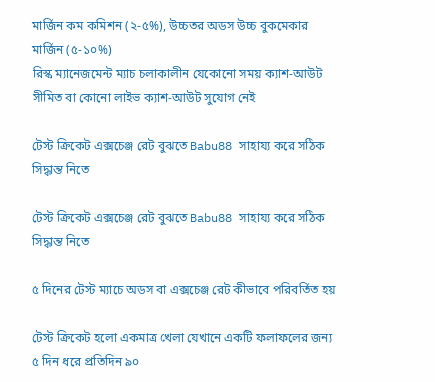মার্জিন কম কমিশন (২-৫%), উচ্চতর অডস উচ্চ বুকমেকার মার্জিন (৫-১০%)
রিস্ক ম্যানেজমেন্ট ম্যাচ চলাকালীন যেকোনো সময় ক্যাশ-আউট সীমিত বা কোনো লাইভ ক্যাশ-আউট সুযোগ নেই

টেস্ট ক্রিকেট এক্সচেঞ্জ রেট বুঝতে Babu88 সাহায্য করে সঠিক সিদ্ধান্ত নিতে

টেস্ট ক্রিকেট এক্সচেঞ্জ রেট বুঝতে Babu88 সাহায্য করে সঠিক সিদ্ধান্ত নিতে

৫ দিনের টেস্ট ম্যাচে অডস বা এক্সচেঞ্জ রেট কীভাবে পরিবর্তিত হয়

টেস্ট ক্রিকেট হলো একমাত্র খেলা যেখানে একটি ফলাফলের জন্য ৫ দিন ধরে প্রতিদিন ৯০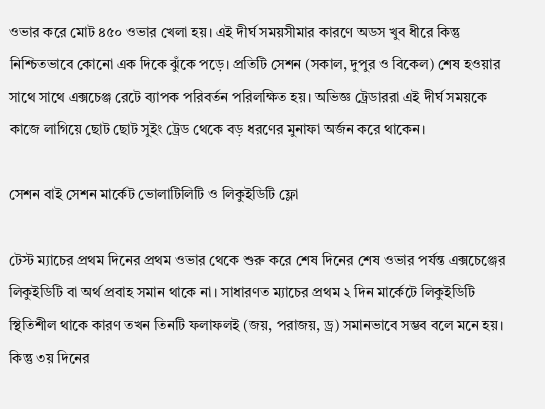ওভার করে মোট ৪৫০ ওভার খেলা হয়। এই দীর্ঘ সময়সীমার কারণে অডস খুব ধীরে কিন্তু নিশ্চিতভাবে কোনো এক দিকে ঝুঁকে পড়ে। প্রতিটি সেশন (সকাল, দুপুর ও বিকেল) শেষ হওয়ার সাথে সাথে এক্সচেঞ্জ রেটে ব্যাপক পরিবর্তন পরিলক্ষিত হয়। অভিজ্ঞ ট্রেডাররা এই দীর্ঘ সময়কে কাজে লাগিয়ে ছোট ছোট সুইং ট্রেড থেকে বড় ধরণের মুনাফা অর্জন করে থাকেন।

সেশন বাই সেশন মার্কেট ভোলাটিলিটি ও লিকুইডিটি ফ্লো

টেস্ট ম্যাচের প্রথম দিনের প্রথম ওভার থেকে শুরু করে শেষ দিনের শেষ ওভার পর্যন্ত এক্সচেঞ্জের লিকুইডিটি বা অর্থ প্রবাহ সমান থাকে না। সাধারণত ম্যাচের প্রথম ২ দিন মার্কেটে লিকুইডিটি স্থিতিশীল থাকে কারণ তখন তিনটি ফলাফলই (জয়, পরাজয়, ড্র) সমানভাবে সম্ভব বলে মনে হয়। কিন্তু ৩য় দিনের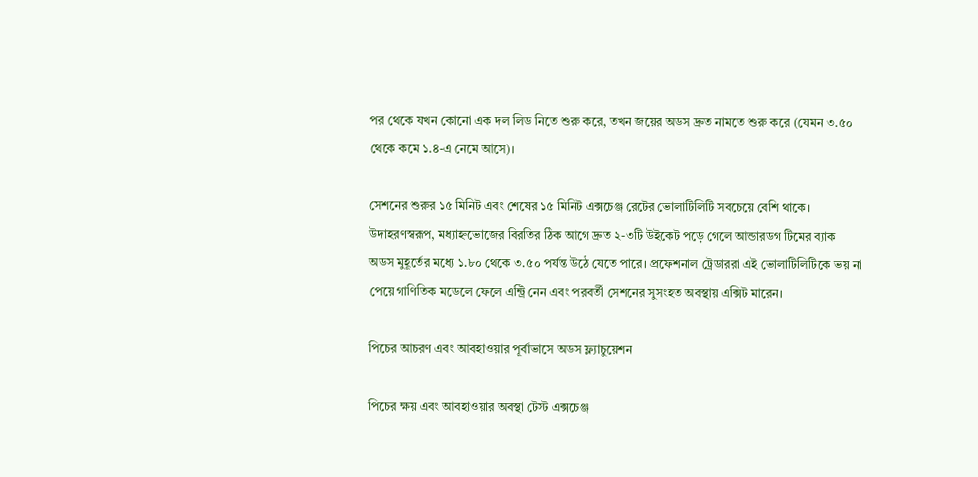পর থেকে যখন কোনো এক দল লিড নিতে শুরু করে, তখন জয়ের অডস দ্রুত নামতে শুরু করে (যেমন ৩.৫০ থেকে কমে ১.৪-এ নেমে আসে)।

সেশনের শুরুর ১৫ মিনিট এবং শেষের ১৫ মিনিট এক্সচেঞ্জ রেটের ভোলাটিলিটি সবচেয়ে বেশি থাকে। উদাহরণস্বরূপ, মধ্যাহ্নভোজের বিরতির ঠিক আগে দ্রুত ২-৩টি উইকেট পড়ে গেলে আন্ডারডগ টিমের ব্যাক অডস মুহূর্তের মধ্যে ১.৮০ থেকে ৩.৫০ পর্যন্ত উঠে যেতে পারে। প্রফেশনাল ট্রেডাররা এই ভোলাটিলিটিকে ভয় না পেয়ে গাণিতিক মডেলে ফেলে এন্ট্রি নেন এবং পরবর্তী সেশনের সুসংহত অবস্থায় এক্সিট মারেন।

পিচের আচরণ এবং আবহাওয়ার পূর্বাভাসে অডস ফ্ল্যাচুয়েশন

পিচের ক্ষয় এবং আবহাওয়ার অবস্থা টেস্ট এক্সচেঞ্জ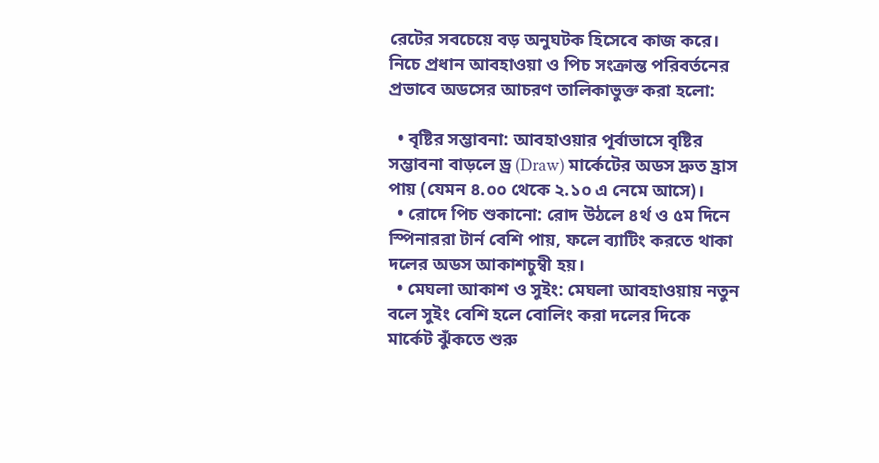রেটের সবচেয়ে বড় অনুঘটক হিসেবে কাজ করে। নিচে প্রধান আবহাওয়া ও পিচ সংক্রান্ত পরিবর্তনের প্রভাবে অডসের আচরণ তালিকাভুক্ত করা হলো:

  • বৃষ্টির সম্ভাবনা: আবহাওয়ার পূর্বাভাসে বৃষ্টির সম্ভাবনা বাড়লে ড্র (Draw) মার্কেটের অডস দ্রুত হ্রাস পায় (যেমন ৪.০০ থেকে ২.১০ এ নেমে আসে)।
  • রোদে পিচ শুকানো: রোদ উঠলে ৪র্থ ও ৫ম দিনে স্পিনাররা টার্ন বেশি পায়, ফলে ব্যাটিং করতে থাকা দলের অডস আকাশচুম্বী হয়।
  • মেঘলা আকাশ ও সুইং: মেঘলা আবহাওয়ায় নতুন বলে সুইং বেশি হলে বোলিং করা দলের দিকে মার্কেট ঝুঁকতে শুরু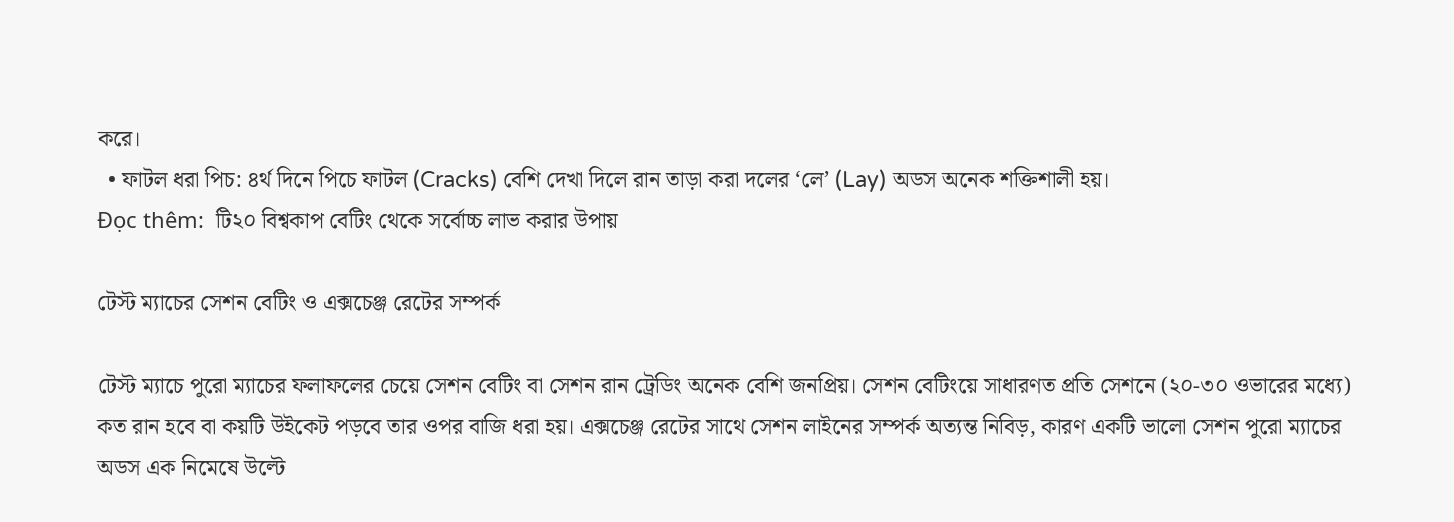করে।
  • ফাটল ধরা পিচ: ৪র্থ দিনে পিচে ফাটল (Cracks) বেশি দেখা দিলে রান তাড়া করা দলের ‘লে’ (Lay) অডস অনেক শক্তিশালী হয়।
Đọc thêm:  টি২০ বিশ্বকাপ বেটিং থেকে সর্বোচ্চ লাভ করার উপায়

টেস্ট ম্যাচের সেশন বেটিং ও এক্সচেঞ্জ রেটের সম্পর্ক

টেস্ট ম্যাচে পুরো ম্যাচের ফলাফলের চেয়ে সেশন বেটিং বা সেশন রান ট্রেডিং অনেক বেশি জনপ্রিয়। সেশন বেটিংয়ে সাধারণত প্রতি সেশনে (২০-৩০ ওভারের মধ্যে) কত রান হবে বা কয়টি উইকেট পড়বে তার ওপর বাজি ধরা হয়। এক্সচেঞ্জ রেটের সাথে সেশন লাইনের সম্পর্ক অত্যন্ত নিবিড়, কারণ একটি ভালো সেশন পুরো ম্যাচের অডস এক নিমেষে উল্টে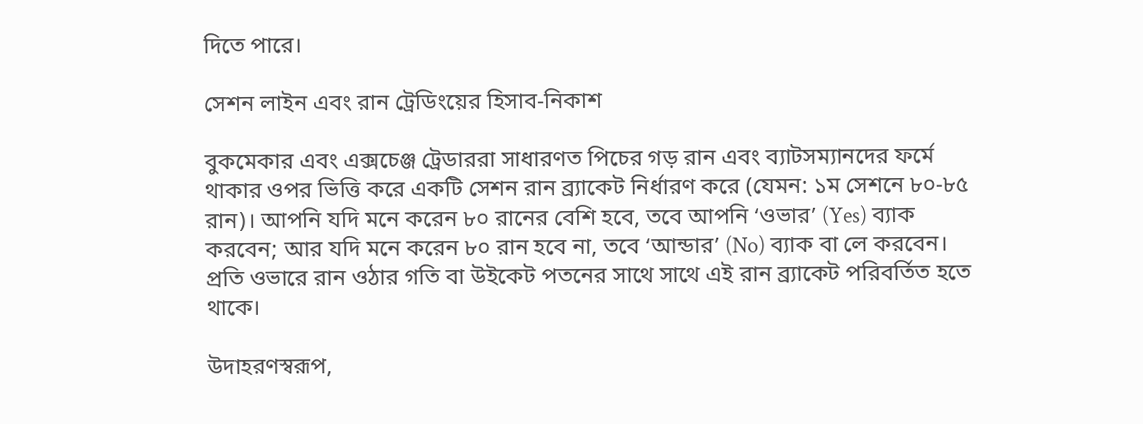দিতে পারে।

সেশন লাইন এবং রান ট্রেডিংয়ের হিসাব-নিকাশ

বুকমেকার এবং এক্সচেঞ্জ ট্রেডাররা সাধারণত পিচের গড় রান এবং ব্যাটসম্যানদের ফর্মে থাকার ওপর ভিত্তি করে একটি সেশন রান ব্র্যাকেট নির্ধারণ করে (যেমন: ১ম সেশনে ৮০-৮৫ রান)। আপনি যদি মনে করেন ৮০ রানের বেশি হবে, তবে আপনি ‘ওভার’ (Yes) ব্যাক করবেন; আর যদি মনে করেন ৮০ রান হবে না, তবে ‘আন্ডার’ (No) ব্যাক বা লে করবেন। প্রতি ওভারে রান ওঠার গতি বা উইকেট পতনের সাথে সাথে এই রান ব্র্যাকেট পরিবর্তিত হতে থাকে।

উদাহরণস্বরূপ,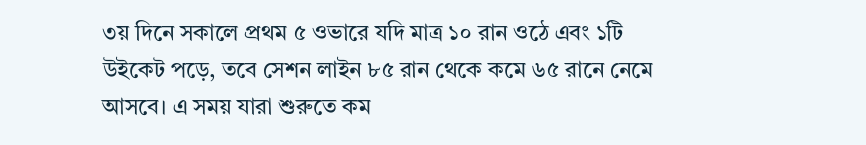৩য় দিনে সকালে প্রথম ৫ ওভারে যদি মাত্র ১০ রান ওঠে এবং ১টি উইকেট পড়ে, তবে সেশন লাইন ৮৫ রান থেকে কমে ৬৫ রানে নেমে আসবে। এ সময় যারা শুরুতে কম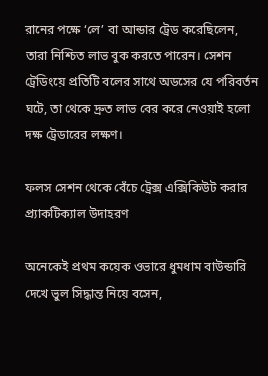রানের পক্ষে ‘লে’ বা আন্ডার ট্রেড করেছিলেন, তারা নিশ্চিত লাভ বুক করতে পারেন। সেশন ট্রেডিংয়ে প্রতিটি বলের সাথে অডসের যে পরিবর্তন ঘটে, তা থেকে দ্রুত লাভ বের করে নেওয়াই হলো দক্ষ ট্রেডারের লক্ষণ।

ফলস সেশন থেকে বেঁচে ট্রেক্স এক্সিকিউট করার প্র্যাকটিক্যাল উদাহরণ

অনেকেই প্রথম কয়েক ওভারে ধুমধাম বাউন্ডারি দেখে ভুল সিদ্ধান্ত নিয়ে বসেন,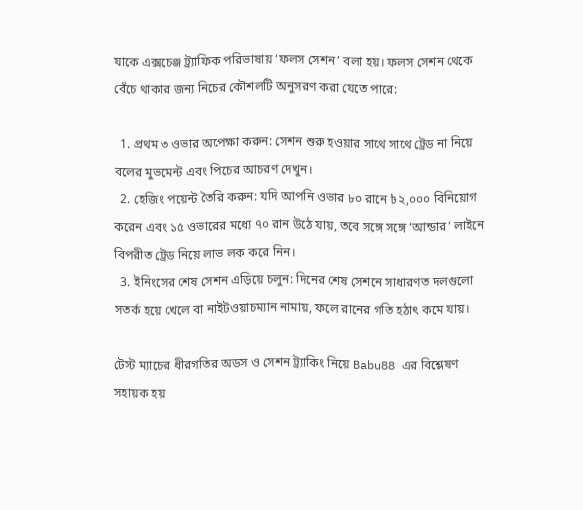যাকে এক্সচেঞ্জ ট্র্যাফিক পরিভাষায় ‘ফলস সেশন’ বলা হয়। ফলস সেশন থেকে বেঁচে থাকার জন্য নিচের কৌশলটি অনুসরণ করা যেতে পারে:

  1. প্রথম ৩ ওভার অপেক্ষা করুন: সেশন শুরু হওয়ার সাথে সাথে ট্রেড না নিয়ে বলের মুভমেন্ট এবং পিচের আচরণ দেখুন।
  2. হেজিং পয়েন্ট তৈরি করুন: যদি আপনি ওভার ৮০ রানে ৳২,০০০ বিনিয়োগ করেন এবং ১৫ ওভারের মধ্যে ৭০ রান উঠে যায়, তবে সঙ্গে সঙ্গে ‘আন্ডার’ লাইনে বিপরীত ট্রেড নিয়ে লাভ লক করে নিন।
  3. ইনিংসের শেষ সেশন এড়িয়ে চলুন: দিনের শেষ সেশনে সাধারণত দলগুলো সতর্ক হয়ে খেলে বা নাইটওয়াচম্যান নামায়, ফলে রানের গতি হঠাৎ কমে যায়।

টেস্ট ম্যাচের ধীরগতির অডস ও সেশন ট্র্যাকিং নিয়ে Babu88 এর বিশ্লেষণ সহায়ক হয়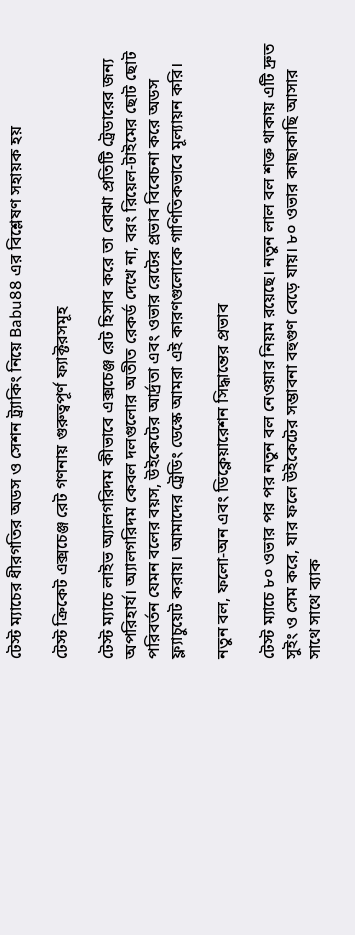টেস্ট ম্যাচের ধীরগতির অডস ও সেশন ট্র্যাকিং নিয়ে Babu88 এর বিশ্লেষণ সহায়ক হয়

টেস্ট ক্রিকেট এক্সচেঞ্জ রেট গণনায় গুরুত্বপূর্ণ ফ্যাক্টরসমূহ

টেস্ট ম্যাচে লাইভ অ্যালগরিদম কীভাবে এক্সচেঞ্জ রেট হিসাব করে তা বোঝা প্রতিটি ট্রেডারের জন্য অপরিহার্য। অ্যালগরিদম কেবল দলগুলোর অতীত রেকর্ড দেখে না, বরং রিয়েল-টাইমের ছোট ছোট পরিবর্তন যেমন বলের বয়স, উইকেটের আর্দ্রতা এবং ওভার রেটের প্রভাব বিবেচনা করে অডস ফ্ল্যাচুয়েট করায়। আমাদের ট্রেডিং ডেস্কে আমরা এই কারণগুলোকে গাণিতিকভাবে মূল্যায়ন করি।

নতুন বল, ফলো-অন এবং ডিক্লেয়ারেশন সিদ্ধান্তের প্রভাব

টেস্ট ম্যাচে ৮০ ওভার পর পর নতুন বল নেওয়ার নিয়ম রয়েছে। নতুন লাল বল শক্ত থাকায় এটি দ্রুত সুইং ও সেম করে, যার ফলে উইকেটের সম্ভাবনা বহুগুণ বেড়ে যায়। ৮০ ওভার কাছাকাছি আসার সাথে সাথে ব্যাক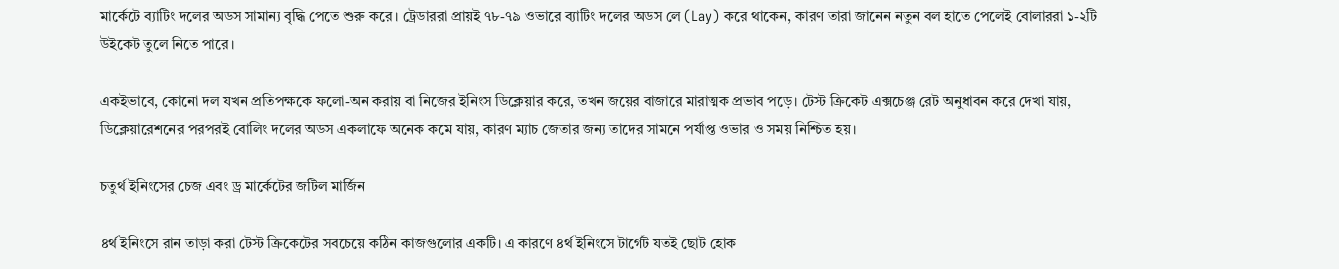মার্কেটে ব্যাটিং দলের অডস সামান্য বৃদ্ধি পেতে শুরু করে। ট্রেডাররা প্রায়ই ৭৮-৭৯ ওভারে ব্যাটিং দলের অডস লে (Lay) করে থাকেন, কারণ তারা জানেন নতুন বল হাতে পেলেই বোলাররা ১-২টি উইকেট তুলে নিতে পারে।

একইভাবে, কোনো দল যখন প্রতিপক্ষকে ফলো-অন করায় বা নিজের ইনিংস ডিক্লেয়ার করে, তখন জয়ের বাজারে মারাত্মক প্রভাব পড়ে। টেস্ট ক্রিকেট এক্সচেঞ্জ রেট অনুধাবন করে দেখা যায়, ডিক্লেয়ারেশনের পরপরই বোলিং দলের অডস একলাফে অনেক কমে যায়, কারণ ম্যাচ জেতার জন্য তাদের সামনে পর্যাপ্ত ওভার ও সময় নিশ্চিত হয়।

চতুর্থ ইনিংসের চেজ এবং ড্র মার্কেটের জটিল মার্জিন

৪র্থ ইনিংসে রান তাড়া করা টেস্ট ক্রিকেটের সবচেয়ে কঠিন কাজগুলোর একটি। এ কারণে ৪র্থ ইনিংসে টার্গেট যতই ছোট হোক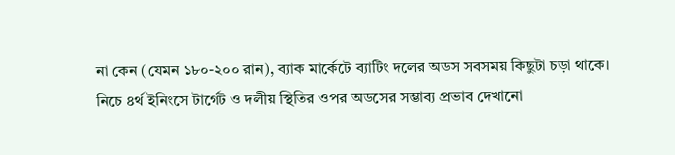না কেন (যেমন ১৮০-২০০ রান), ব্যাক মার্কেটে ব্যাটিং দলের অডস সবসময় কিছুটা চড়া থাকে। নিচে ৪র্থ ইনিংসে টার্গেট ও দলীয় স্থিতির ওপর অডসের সম্ভাব্য প্রভাব দেখানো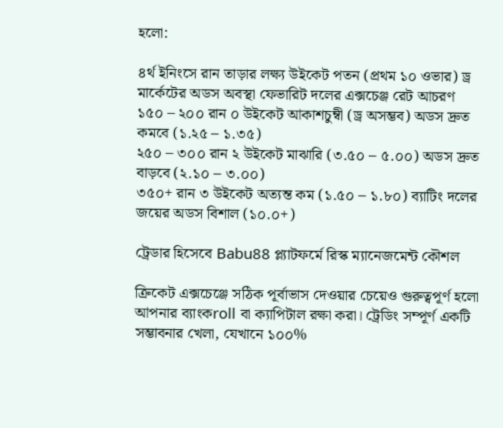হলো:

৪র্থ ইনিংসে রান তাড়ার লক্ষ্য উইকেট পতন (প্রথম ১০ ওভার) ড্র মার্কেটের অডস অবস্থা ফেভারিট দলের এক্সচেঞ্জ রেট আচরণ
১৫০ – ২০০ রান ০ উইকেট আকাশচুম্বী (ড্র অসম্ভব) অডস দ্রুত কমবে (১.২৫ – ১.৩৫)
২৫০ – ৩০০ রান ২ উইকেট মাঝারি (৩.৫০ – ৫.০০) অডস দ্রুত বাড়বে (২.১০ – ৩.০০)
৩৫০+ রান ৩ উইকেট অত্যন্ত কম (১.৫০ – ১.৮০) ব্যাটিং দলের জয়ের অডস বিশাল (১০.০+)

ট্রেডার হিসেবে Babu88 প্ল্যাটফর্মে রিস্ক ম্যানেজমেন্ট কৌশল

ক্রিকেট এক্সচেঞ্জে সঠিক পূর্বাভাস দেওয়ার চেয়েও গুরুত্বপূর্ণ হলো আপনার ব্যাংকroll বা ক্যাপিটাল রক্ষা করা। ট্রেডিং সম্পূর্ণ একটি সম্ভাবনার খেলা, যেখানে ১০০%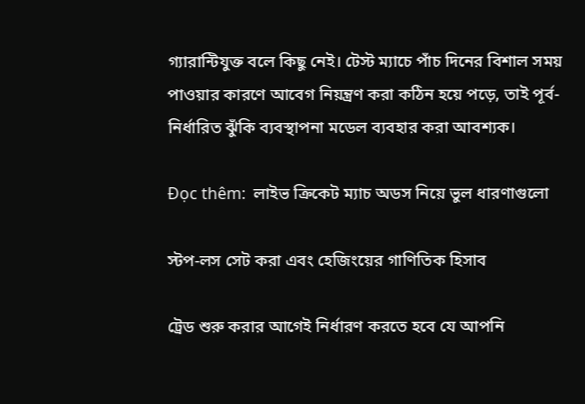গ্যারান্টিযুক্ত বলে কিছু নেই। টেস্ট ম্যাচে পাঁচ দিনের বিশাল সময় পাওয়ার কারণে আবেগ নিয়ন্ত্রণ করা কঠিন হয়ে পড়ে, তাই পূর্ব-নির্ধারিত ঝুঁকি ব্যবস্থাপনা মডেল ব্যবহার করা আবশ্যক।

Đọc thêm:  লাইভ ক্রিকেট ম্যাচ অডস নিয়ে ভুল ধারণাগুলো

স্টপ-লস সেট করা এবং হেজিংয়ের গাণিতিক হিসাব

ট্রেড শুরু করার আগেই নির্ধারণ করতে হবে যে আপনি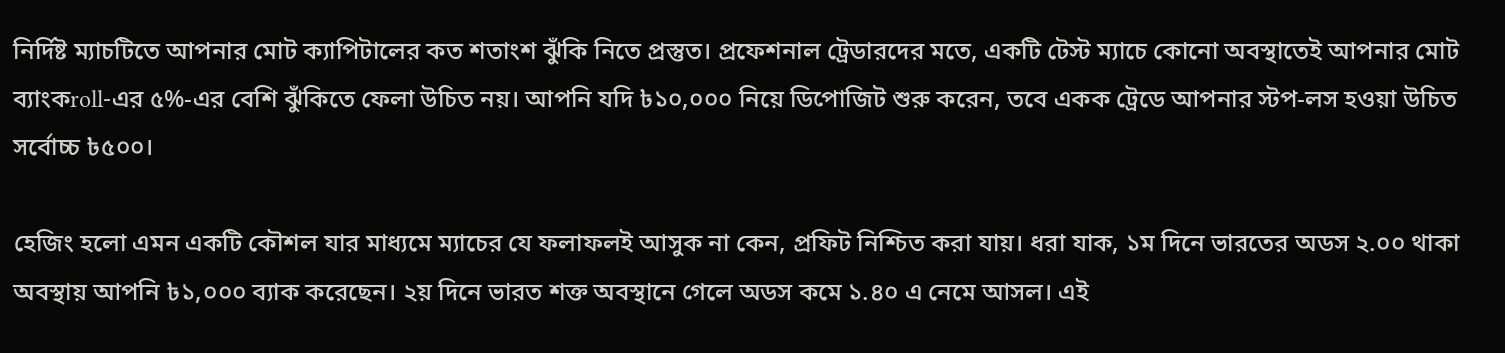নির্দিষ্ট ম্যাচটিতে আপনার মোট ক্যাপিটালের কত শতাংশ ঝুঁকি নিতে প্রস্তুত। প্রফেশনাল ট্রেডারদের মতে, একটি টেস্ট ম্যাচে কোনো অবস্থাতেই আপনার মোট ব্যাংকroll-এর ৫%-এর বেশি ঝুঁকিতে ফেলা উচিত নয়। আপনি যদি ৳১০,০০০ নিয়ে ডিপোজিট শুরু করেন, তবে একক ট্রেডে আপনার স্টপ-লস হওয়া উচিত সর্বোচ্চ ৳৫০০।

হেজিং হলো এমন একটি কৌশল যার মাধ্যমে ম্যাচের যে ফলাফলই আসুক না কেন, প্রফিট নিশ্চিত করা যায়। ধরা যাক, ১ম দিনে ভারতের অডস ২.০০ থাকা অবস্থায় আপনি ৳১,০০০ ব্যাক করেছেন। ২য় দিনে ভারত শক্ত অবস্থানে গেলে অডস কমে ১.৪০ এ নেমে আসল। এই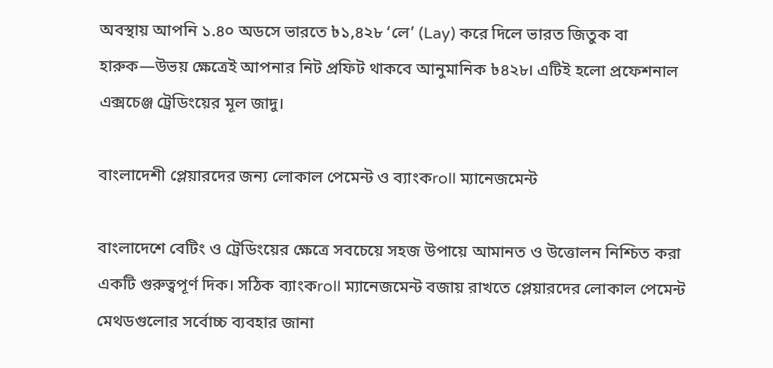অবস্থায় আপনি ১.৪০ অডসে ভারতে ৳১,৪২৮ ‘লে’ (Lay) করে দিলে ভারত জিতুক বা হারুক—উভয় ক্ষেত্রেই আপনার নিট প্রফিট থাকবে আনুমানিক ৳৪২৮। এটিই হলো প্রফেশনাল এক্সচেঞ্জ ট্রেডিংয়ের মূল জাদু।

বাংলাদেশী প্লেয়ারদের জন্য লোকাল পেমেন্ট ও ব্যাংকroll ম্যানেজমেন্ট

বাংলাদেশে বেটিং ও ট্রেডিংয়ের ক্ষেত্রে সবচেয়ে সহজ উপায়ে আমানত ও উত্তোলন নিশ্চিত করা একটি গুরুত্বপূর্ণ দিক। সঠিক ব্যাংকroll ম্যানেজমেন্ট বজায় রাখতে প্লেয়ারদের লোকাল পেমেন্ট মেথডগুলোর সর্বোচ্চ ব্যবহার জানা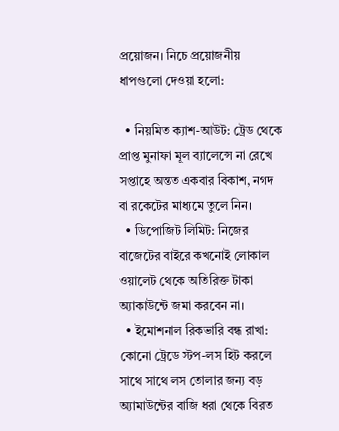প্রয়োজন। নিচে প্রয়োজনীয় ধাপগুলো দেওয়া হলো:

  • নিয়মিত ক্যাশ-আউট: ট্রেড থেকে প্রাপ্ত মুনাফা মূল ব্যালেন্সে না রেখে সপ্তাহে অন্তত একবার বিকাশ, নগদ বা রকেটের মাধ্যমে তুলে নিন।
  • ডিপোজিট লিমিট: নিজের বাজেটের বাইরে কখনোই লোকাল ওয়ালেট থেকে অতিরিক্ত টাকা অ্যাকাউন্টে জমা করবেন না।
  • ইমোশনাল রিকভারি বন্ধ রাখা: কোনো ট্রেডে স্টপ-লস হিট করলে সাথে সাথে লস তোলার জন্য বড় অ্যামাউন্টের বাজি ধরা থেকে বিরত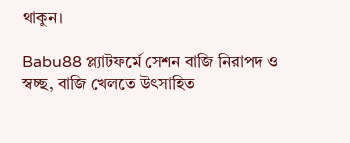থাকুন।

Babu88 প্ল্যাটফর্মে সেশন বাজি নিরাপদ ও স্বচ্ছ, বাজি খেলতে উৎসাহিত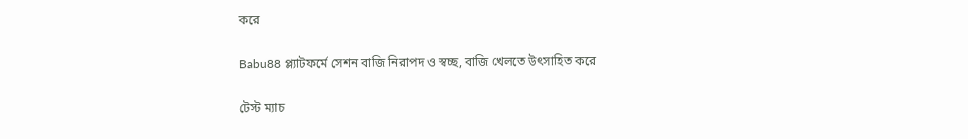করে

Babu88 প্ল্যাটফর্মে সেশন বাজি নিরাপদ ও স্বচ্ছ, বাজি খেলতে উৎসাহিত করে

টেস্ট ম্যাচ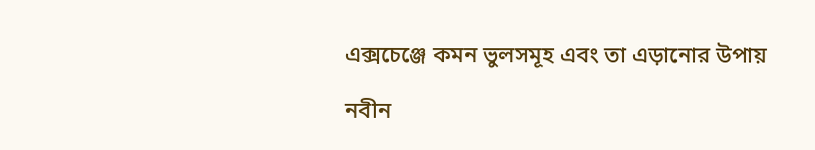এক্সচেঞ্জে কমন ভুলসমূহ এবং তা এড়ানোর উপায়

নবীন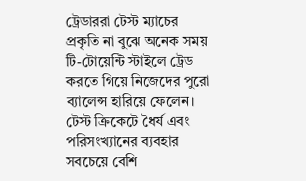ট্রেডাররা টেস্ট ম্যাচের প্রকৃতি না বুঝে অনেক সময় টি-টোয়েন্টি স্টাইলে ট্রেড করতে গিয়ে নিজেদের পুরো ব্যালেন্স হারিয়ে ফেলেন। টেস্ট ক্রিকেটে ধৈর্য এবং পরিসংখ্যানের ব্যবহার সবচেয়ে বেশি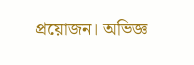প্রয়োজন। অভিজ্ঞ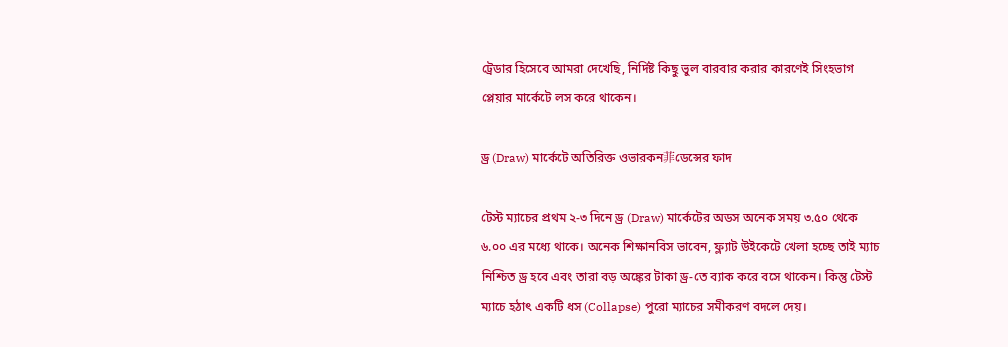ট্রেডার হিসেবে আমরা দেখেছি, নির্দিষ্ট কিছু ভুল বারবার করার কারণেই সিংহভাগ প্লেয়ার মার্কেটে লস করে থাকেন।

ড্র (Draw) মার্কেটে অতিরিক্ত ওভারকন菲ডেন্সের ফাদ

টেস্ট ম্যাচের প্রথম ২-৩ দিনে ড্র (Draw) মার্কেটের অডস অনেক সময় ৩.৫০ থেকে ৬.০০ এর মধ্যে থাকে। অনেক শিক্ষানবিস ভাবেন, ফ্ল্যাট উইকেটে খেলা হচ্ছে তাই ম্যাচ নিশ্চিত ড্র হবে এবং তারা বড় অঙ্কের টাকা ড্র-তে ব্যাক করে বসে থাকেন। কিন্তু টেস্ট ম্যাচে হঠাৎ একটি ধস (Collapse) পুরো ম্যাচের সমীকরণ বদলে দেয়।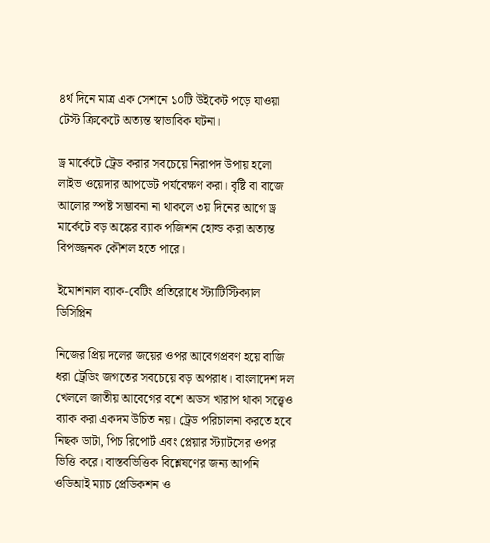৪র্থ দিনে মাত্র এক সেশনে ১০টি উইকেট পড়ে যাওয়া টেস্ট ক্রিকেটে অত্যন্ত স্বাভাবিক ঘটনা।

ড্র মার্কেটে ট্রেড করার সবচেয়ে নিরাপদ উপায় হলো লাইভ ওয়েদার আপডেট পর্যবেক্ষণ করা। বৃষ্টি বা বাজে আলোর স্পষ্ট সম্ভাবনা না থাকলে ৩য় দিনের আগে ড্র মার্কেটে বড় অঙ্কের ব্যাক পজিশন হোল্ড করা অত্যন্ত বিপজ্জনক কৌশল হতে পারে।

ইমোশনাল ব্যাক-বেটিং প্রতিরোধে স্ট্যাটিস্টিক্যাল ডিসিপ্লিন

নিজের প্রিয় দলের জয়ের ওপর আবেগপ্রবণ হয়ে বাজি ধরা ট্রেডিং জগতের সবচেয়ে বড় অপরাধ। বাংলাদেশ দল খেললে জাতীয় আবেগের বশে অডস খারাপ থাকা সত্ত্বেও ব্যাক করা একদম উচিত নয়। ট্রেড পরিচালনা করতে হবে নিছক ডাটা, পিচ রিপোর্ট এবং প্লেয়ার স্ট্যাটসের ওপর ভিত্তি করে। বাস্তবভিত্তিক বিশ্লেষণের জন্য আপনি ওডিআই ম্যাচ প্রেডিকশন ও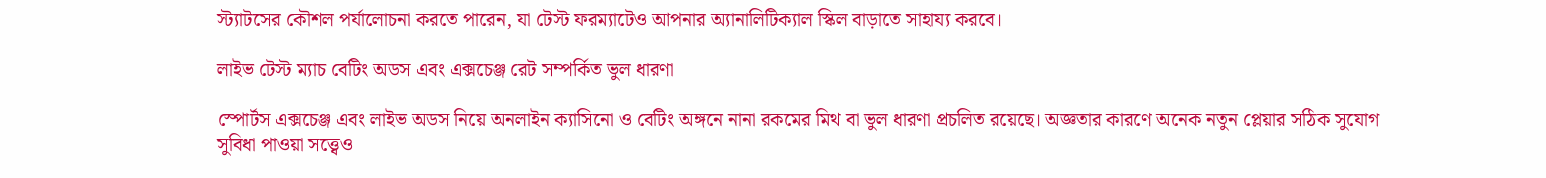স্ট্যাটসের কৌশল পর্যালোচনা করতে পারেন, যা টেস্ট ফরম্যাটেও আপনার অ্যানালিটিক্যাল স্কিল বাড়াতে সাহায্য করবে।

লাইভ টেস্ট ম্যাচ বেটিং অডস এবং এক্সচেঞ্জ রেট সম্পর্কিত ভুল ধারণা

স্পোর্টস এক্সচেঞ্জ এবং লাইভ অডস নিয়ে অনলাইন ক্যাসিনো ও বেটিং অঙ্গনে নানা রকমের মিথ বা ভুল ধারণা প্রচলিত রয়েছে। অজ্ঞতার কারণে অনেক নতুন প্লেয়ার সঠিক সুযোগ সুবিধা পাওয়া সত্ত্বেও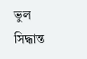ভুল সিদ্ধান্ত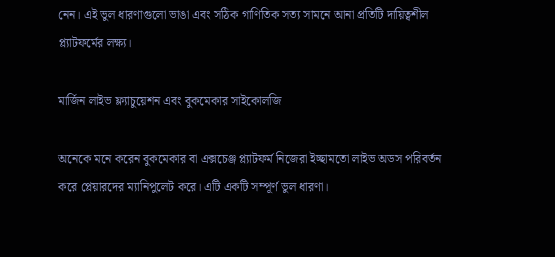নেন। এই ভুল ধারণাগুলো ভাঙা এবং সঠিক গাণিতিক সত্য সামনে আনা প্রতিটি দায়িত্বশীল প্ল্যাটফর্মের লক্ষ্য।

মার্জিন লাইভ ফ্ল্যাচুয়েশন এবং বুকমেকার সাইকোলজি

অনেকে মনে করেন বুকমেকার বা এক্সচেঞ্জ প্ল্যাটফর্ম নিজেরা ইচ্ছামতো লাইভ অডস পরিবর্তন করে প্লেয়ারদের ম্যানিপুলেট করে। এটি একটি সম্পূর্ণ ভুল ধারণা।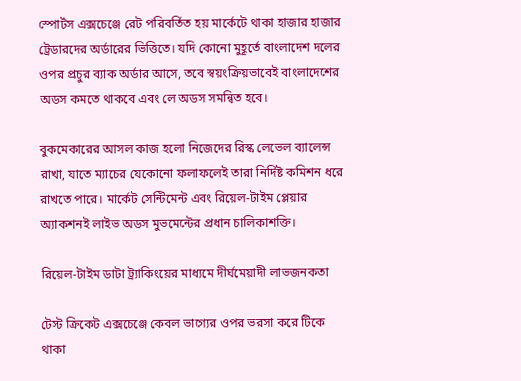স্পোর্টস এক্সচেঞ্জে রেট পরিবর্তিত হয় মার্কেটে থাকা হাজার হাজার ট্রেডারদের অর্ডারের ভিত্তিতে। যদি কোনো মুহূর্তে বাংলাদেশ দলের ওপর প্রচুর ব্যাক অর্ডার আসে, তবে স্বয়ংক্রিয়ভাবেই বাংলাদেশের অডস কমতে থাকবে এবং লে অডস সমন্বিত হবে।

বুকমেকারের আসল কাজ হলো নিজেদের রিস্ক লেভেল ব্যালেন্স রাখা, যাতে ম্যাচের যেকোনো ফলাফলেই তারা নির্দিষ্ট কমিশন ধরে রাখতে পারে। মার্কেট সেন্টিমেন্ট এবং রিয়েল-টাইম প্লেয়ার অ্যাকশনই লাইভ অডস মুভমেন্টের প্রধান চালিকাশক্তি।

রিয়েল-টাইম ডাটা ট্র্যাকিংয়ের মাধ্যমে দীর্ঘমেয়াদী লাভজনকতা

টেস্ট ক্রিকেট এক্সচেঞ্জে কেবল ভাগ্যের ওপর ভরসা করে টিকে থাকা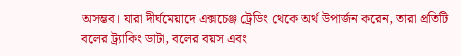অসম্ভব। যারা দীর্ঘমেয়াদে এক্সচেঞ্জ ট্রেডিং থেকে অর্থ উপার্জন করেন, তারা প্রতিটি বলের ট্র্যাকিং ডাটা, বলের বয়স এবং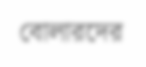বোলারদের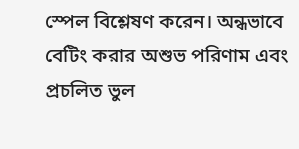স্পেল বিশ্লেষণ করেন। অন্ধভাবে বেটিং করার অশুভ পরিণাম এবং প্রচলিত ভুল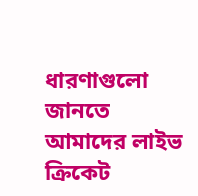ধারণাগুলো জানতে আমাদের লাইভ ক্রিকেট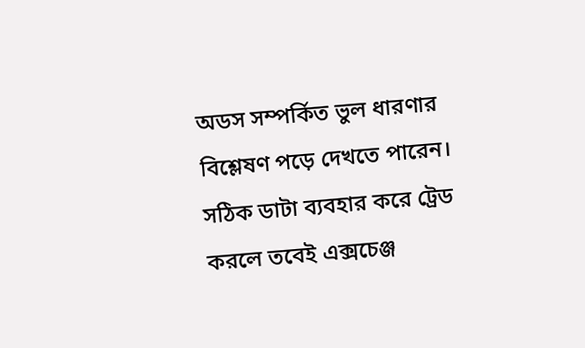অডস সম্পর্কিত ভুল ধারণার বিশ্লেষণ পড়ে দেখতে পারেন। সঠিক ডাটা ব্যবহার করে ট্রেড করলে তবেই এক্সচেঞ্জ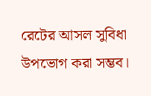রেটের আসল সুবিধা উপভোগ করা সম্ভব।